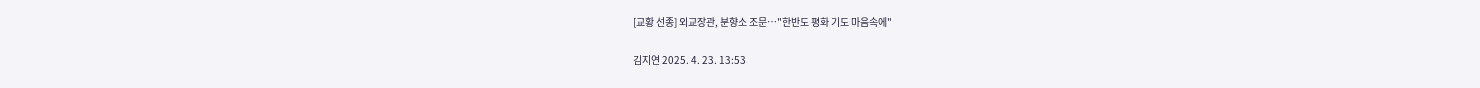[교황 선종] 외교장관, 분향소 조문…"한반도 평화 기도 마음속에"

김지연 2025. 4. 23. 13:53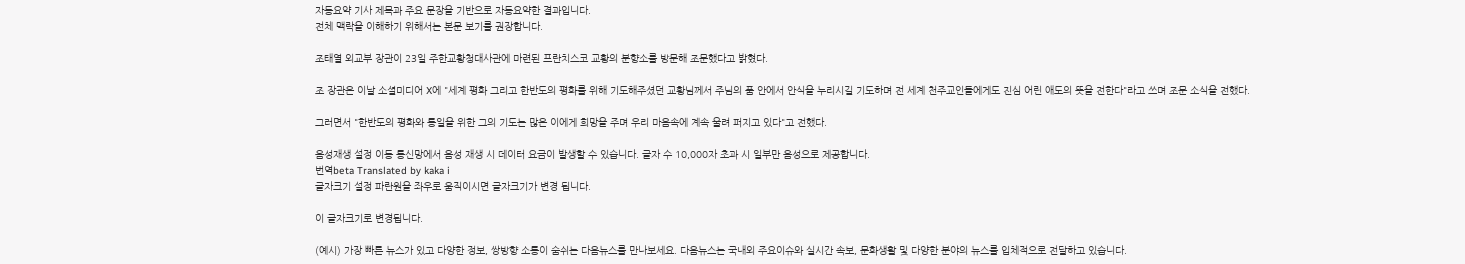자동요약 기사 제목과 주요 문장을 기반으로 자동요약한 결과입니다.
전체 맥락을 이해하기 위해서는 본문 보기를 권장합니다.

조태열 외교부 장관이 23일 주한교황청대사관에 마련된 프란치스코 교황의 분향소를 방문해 조문했다고 밝혔다.

조 장관은 이날 소셜미디어 X에 "세계 평화 그리고 한반도의 평화를 위해 기도해주셨던 교황님께서 주님의 품 안에서 안식을 누리시길 기도하며 전 세계 천주교인들에게도 진심 어린 애도의 뜻을 전한다"라고 쓰며 조문 소식을 전했다.

그러면서 "한반도의 평화와 통일을 위한 그의 기도는 많은 이에게 희망을 주며 우리 마음속에 계속 울려 퍼지고 있다"고 전했다.

음성재생 설정 이동 통신망에서 음성 재생 시 데이터 요금이 발생할 수 있습니다. 글자 수 10,000자 초과 시 일부만 음성으로 제공합니다.
번역beta Translated by kaka i
글자크기 설정 파란원을 좌우로 움직이시면 글자크기가 변경 됩니다.

이 글자크기로 변경됩니다.

(예시) 가장 빠른 뉴스가 있고 다양한 정보, 쌍방향 소통이 숨쉬는 다음뉴스를 만나보세요. 다음뉴스는 국내외 주요이슈와 실시간 속보, 문화생활 및 다양한 분야의 뉴스를 입체적으로 전달하고 있습니다.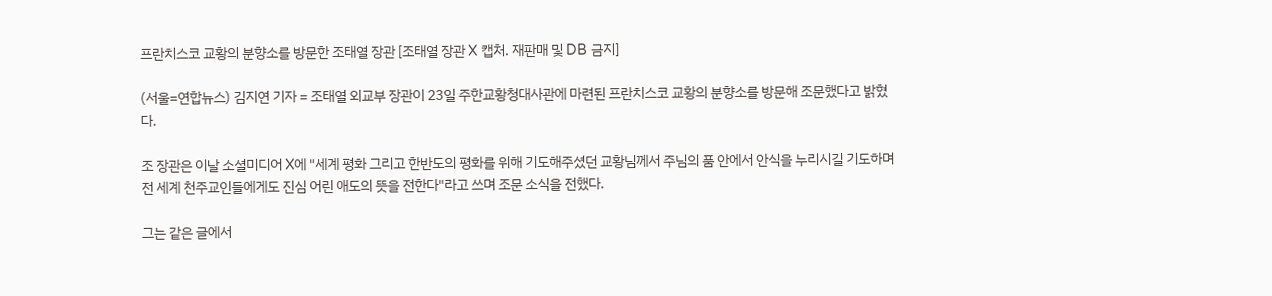프란치스코 교황의 분향소를 방문한 조태열 장관 [조태열 장관 X 캡처. 재판매 및 DB 금지]

(서울=연합뉴스) 김지연 기자 = 조태열 외교부 장관이 23일 주한교황청대사관에 마련된 프란치스코 교황의 분향소를 방문해 조문했다고 밝혔다.

조 장관은 이날 소셜미디어 X에 "세계 평화 그리고 한반도의 평화를 위해 기도해주셨던 교황님께서 주님의 품 안에서 안식을 누리시길 기도하며 전 세계 천주교인들에게도 진심 어린 애도의 뜻을 전한다"라고 쓰며 조문 소식을 전했다.

그는 같은 글에서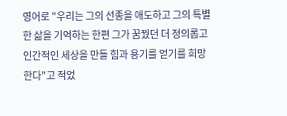영어로 "우리는 그의 선종을 애도하고 그의 특별한 삶을 기억하는 한편 그가 꿈꿨던 더 정의롭고 인간적인 세상을 만들 힘과 용기를 얻기를 희망한다"고 적었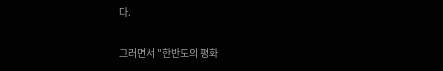다.

그러면서 "한반도의 평화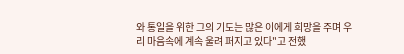와 통일을 위한 그의 기도는 많은 이에게 희망을 주며 우리 마음속에 계속 울려 퍼지고 있다"고 전했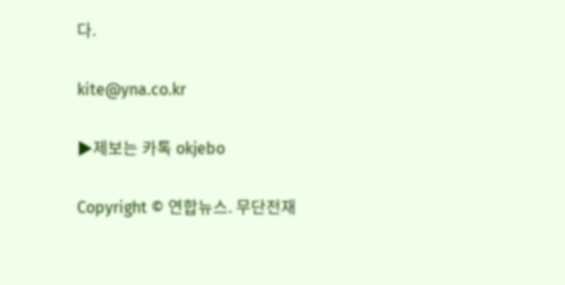다.

kite@yna.co.kr

▶제보는 카톡 okjebo

Copyright © 연합뉴스. 무단전재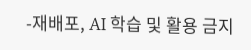-재배포, AI 학습 및 활용 금지